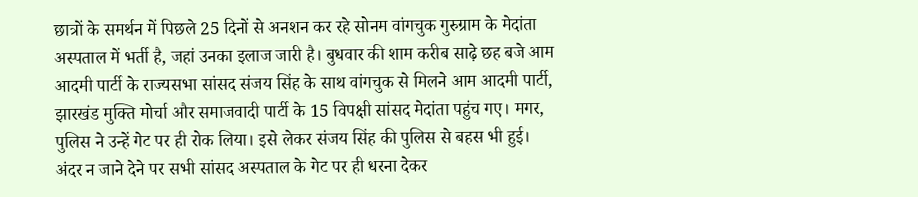छात्रों के समर्थन में पिछले 25 दिनों से अनशन कर रहे सोनम वांगचुक गुरुग्राम के मेदांता अस्पताल में भर्ती है, जहां उनका इलाज जारी है। बुधवार की शाम करीब साढ़े छह बजे आम आदमी पार्टी के राज्यसभा सांसद संजय सिंह के साथ वांगचुक से मिलने आम आदमी पार्टी, झारखंड मुक्ति मोर्चा और समाजवादी पार्टी के 15 विपक्षी सांसद मेदांता पहुंच गए। मगर, पुलिस ने उन्हें गेट पर ही रोक लिया। इसे लेकर संजय सिंह की पुलिस से बहस भी हुई। अंदर न जाने देने पर सभी सांसद अस्पताल के गेट पर ही धरना देकर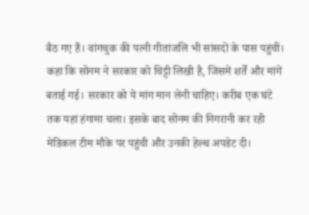बैठ गए हैं। वांगचुक की पत्नी गीतांजलि भी सांसदों के पास पहुंचीं। कहा कि सोनम ने सरकार को चिट्टी लिखी है, जिसमें शर्तें और मांगें बताई गई। सरकार को ये मांग मान लेनी चाहिए। करीब एक घंटे तक यहां हंगामा चला। इसके बाद सोनम की निगरानी कर रही मेडिकल टीम मौके पर पहुंची और उनकी हेल्थ अपडेट दी।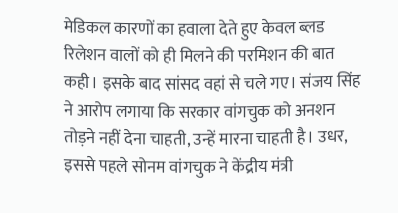मेडिकल कारणों का हवाला देते हुए केवल ब्लड रिलेशन वालों को ही मिलने की परमिशन की बात कही। इसके बाद सांसद वहां से चले गए। संजय सिंह ने आरोप लगाया कि सरकार वांगचुक को अनशन तोड़ने नहीं देना चाहती, उन्हें मारना चाहती है। उधर, इससे पहले सोनम वांगचुक ने केंद्रीय मंत्री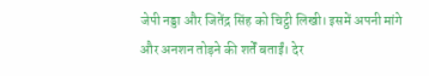जेपी नड्डा और जितेंद्र सिंह को चिट्ठी लिखी। इसमें अपनी मांगे और अनशन तोड़ने की शर्तें बताईं। देर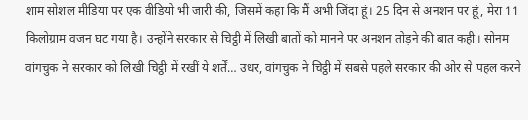शाम सोशल मीडिया पर एक वीडियो भी जारी की, जिसमें कहा कि मैं अभी जिंदा हूं। 25 दिन से अनशन पर हूं, मेरा 11 किलोग्राम वजन घट गया है। उन्होंने सरकार से चिट्ठी में लिखी बातों को मानने पर अनशन तोड़ने की बात कही। सोनम वांगचुक ने सरकार को लिखी चिट्ठी में रखीं ये शर्तें… उधर, वांगचुक ने चिट्ठी में सबसे पहले सरकार की ओर से पहल करने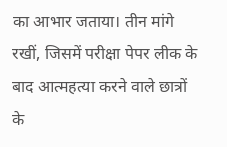का आभार जताया। तीन मांगे रखीं, जिसमें परीक्षा पेपर लीक के बाद आत्महत्या करने वाले छात्रों के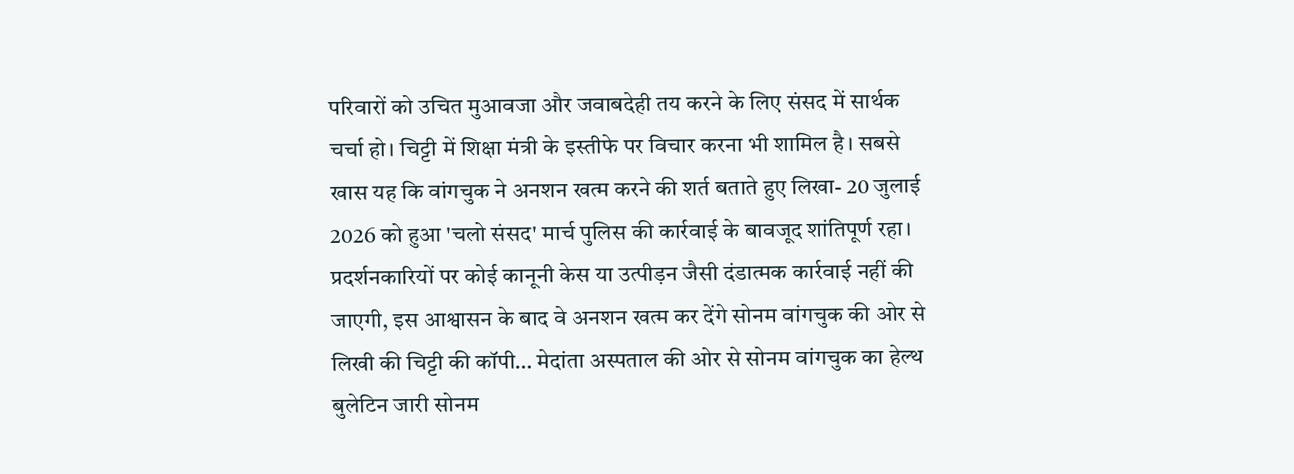परिवारों को उचित मुआवजा और जवाबदेही तय करने के लिए संसद में सार्थक चर्चा हो। चिट्टी में शिक्षा मंत्री के इस्तीफे पर विचार करना भी शामिल है। सबसे खास यह कि वांगचुक ने अनशन खत्म करने की शर्त बताते हुए लिखा- 20 जुलाई 2026 को हुआ 'चलो संसद' मार्च पुलिस की कार्रवाई के बावजूद शांतिपूर्ण रहा। प्रदर्शनकारियों पर कोई कानूनी केस या उत्पीड़न जैसी दंडात्मक कार्रवाई नहीं की जाएगी, इस आश्वासन के बाद वे अनशन खत्म कर देंगे सोनम वांगचुक की ओर से लिखी की चिट्टी की कॉपी… मेदांता अस्पताल की ओर से सोनम वांगचुक का हेल्थ बुलेटिन जारी सोनम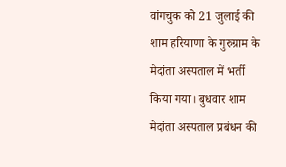वांगचुक को 21 जुलाई की शाम हरियाणा के गुरुग्राम के मेदांता अस्पताल में भर्ती किया गया। बुधवार शाम मेदांता अस्पताल प्रबंधन की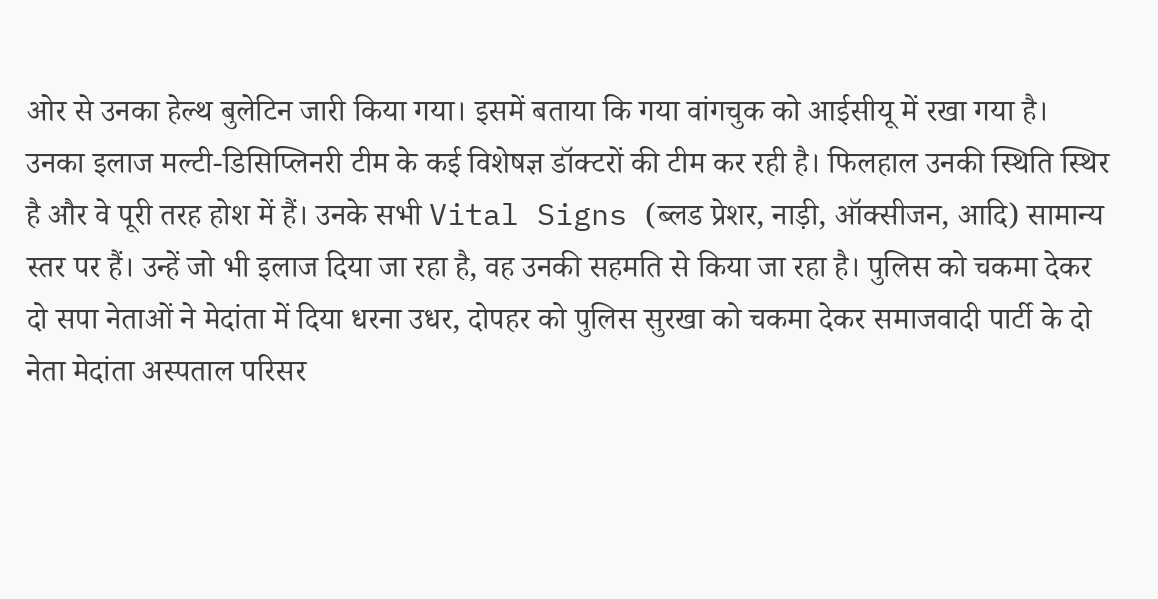ओर से उनका हेल्थ बुलेटिन जारी किया गया। इसमें बताया कि गया वांगचुक को आईसीयू में रखा गया है। उनका इलाज मल्टी-डिसिप्लिनरी टीम के कई विशेषज्ञ डॉक्टरों की टीम कर रही है। फिलहाल उनकी स्थिति स्थिर है और वे पूरी तरह होश में हैं। उनके सभी Vital Signs (ब्लड प्रेशर, नाड़ी, ऑक्सीजन, आदि) सामान्य स्तर पर हैं। उन्हें जो भी इलाज दिया जा रहा है, वह उनकी सहमति से किया जा रहा है। पुलिस को चकमा देकर दो सपा नेताओं ने मेदांता में दिया धरना उधर, दोपहर को पुलिस सुरखा को चकमा देकर समाजवादी पार्टी के दो नेता मेदांता अस्पताल परिसर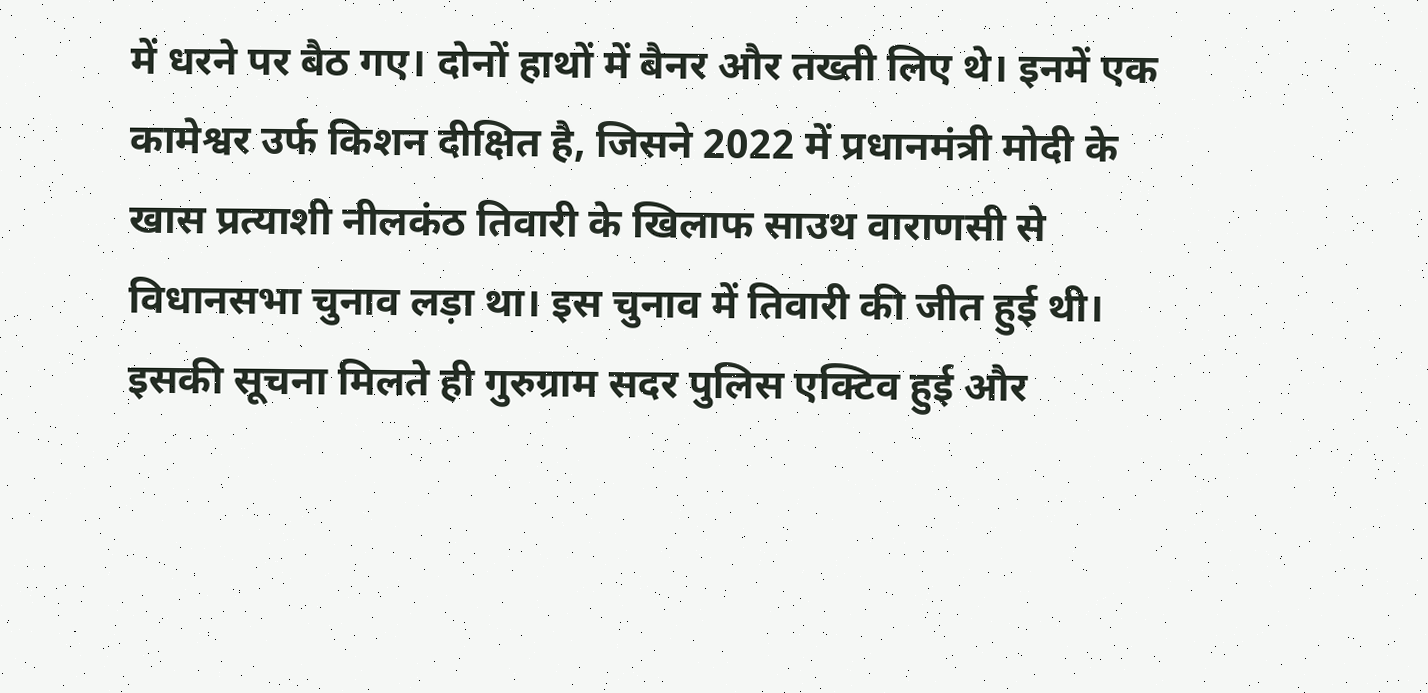में धरने पर बैठ गए। दोनों हाथों में बैनर और तख्ती लिए थे। इनमें एक कामेश्वर उर्फ किशन दीक्षित है, जिसने 2022 में प्रधानमंत्री मोदी के खास प्रत्याशी नीलकंठ तिवारी के खिलाफ साउथ वाराणसी से विधानसभा चुनाव लड़ा था। इस चुनाव में तिवारी की जीत हुई थी। इसकी सूचना मिलते ही गुरुग्राम सदर पुलिस एक्टिव हुई और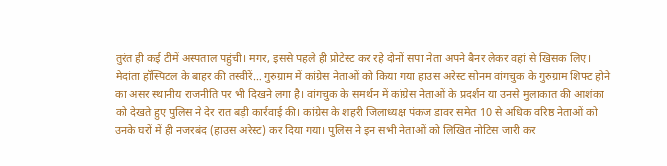तुरंत ही कई टीमें अस्पताल पहुंची। मगर, इससे पहले ही प्रोटेस्ट कर रहे दोनों सपा नेता अपने बैनर लेकर वहां से खिसक लिए। मेदांता हॉस्पिटल के बाहर की तस्वीरें… गुरुग्राम में कांग्रेस नेताओं को किया गया हाउस अरेस्ट सोनम वांगचुक के गुरुग्राम शिफ्ट होने का असर स्थानीय राजनीति पर भी दिखने लगा है। वांगचुक के समर्थन में कांग्रेस नेताओं के प्रदर्शन या उनसे मुलाकात की आशंका को देखते हुए पुलिस ने देर रात बड़ी कार्रवाई की। कांग्रेस के शहरी जिलाध्यक्ष पंकज डावर समेत 10 से अधिक वरिष्ठ नेताओं को उनके घरों में ही नजरबंद (हाउस अरेस्ट) कर दिया गया। पुलिस ने इन सभी नेताओं को लिखित नोटिस जारी कर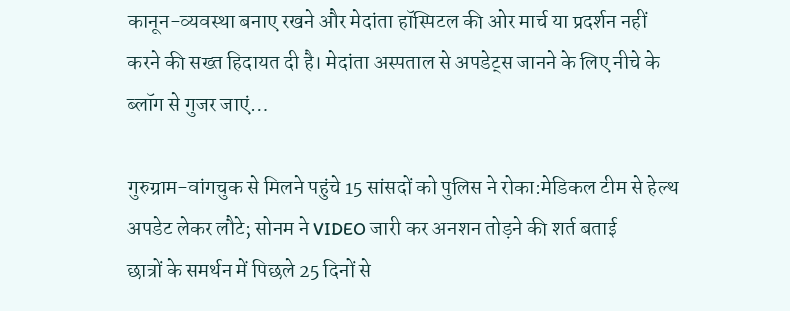कानून-व्यवस्था बनाए रखने और मेदांता हॉस्पिटल की ओर मार्च या प्रदर्शन नहीं करने की सख्त हिदायत दी है। मेदांता अस्पताल से अपडेट्स जानने के लिए नीचे के ब्लॉग से गुजर जाएं…

गुरुग्राम-वांगचुक से मिलने पहुंचे 15 सांसदों को पुलिस ने रोका:मेडिकल टीम से हेल्थ अपडेट लेकर लौटे; सोनम ने VIDEO जारी कर अनशन तोड़ने की शर्त बताई
छात्रों के समर्थन में पिछले 25 दिनों से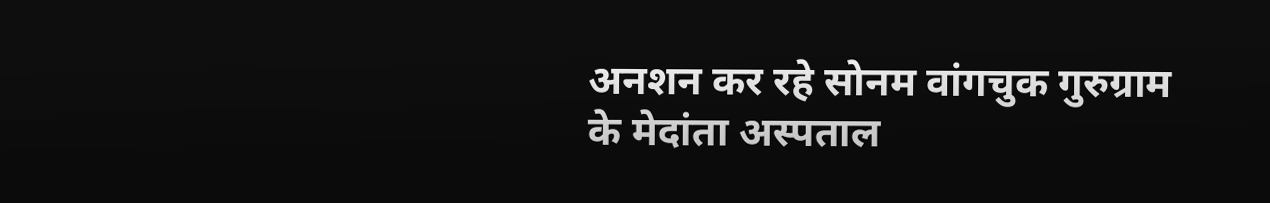अनशन कर रहे सोनम वांगचुक गुरुग्राम के मेदांता अस्पताल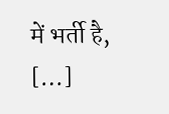में भर्ती है, […]